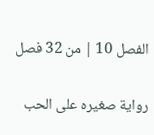الفصل 10 | من 32 فصل

رواية صغيره على الحب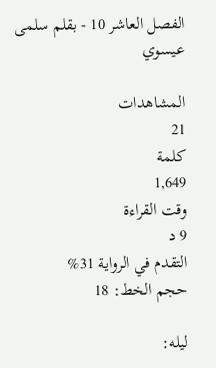الفصل العاشر 10 - بقلم سلمى عيسوي

المشاهدات
21
كلمة
1,649
وقت القراءة
9 د
التقدم في الرواية 31%
حجم الخط: 18

ليله: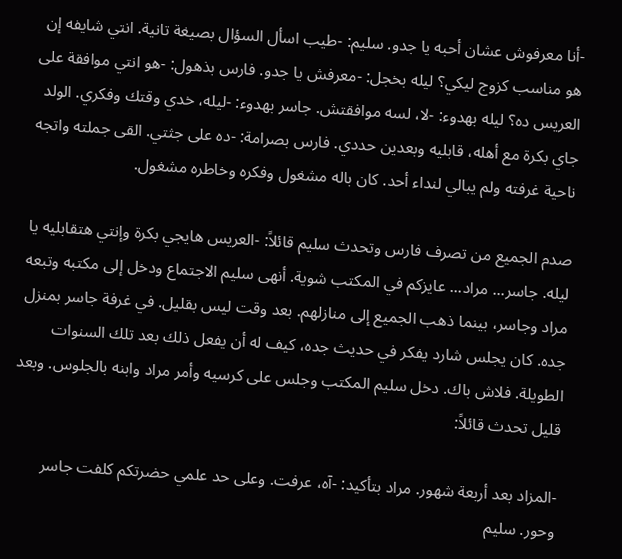-أنا معرفوش عشان أحبه يا جدو. سليم: -طيب اسأل السؤال بصيغة تانية. انتي شايفه إن هو مناسب كزوج ليكي؟ ليله بخجل: -معرفش يا جدو. فارس بذهول: -هو انتي موافقة على العريس ده؟ ليله بهدوء: -لا، لسه موافقتش. جاسر بهدوء: -ليله، خدي وقتك وفكري. الولد جاي بكرة مع أهله، قابليه وبعدين حددي. فارس بصرامة: -ده على جثتي. القى جملته واتجه ناحية غرفته ولم يبالي لنداء أحد. كان باله مشغول وفكره وخاطره مشغول.

صدم الجميع من تصرف فارس وتحدث سليم قائلاً: -العريس هايجي بكرة وإنتي هتقابليه يا ليله. جاسر... مراد... عايزكم في المكتب شوية. أنهى سليم الاجتماع ودخل إلى مكتبه وتبعه مراد وجاسر، بينما ذهب الجميع إلى منازلهم. بعد وقت ليس بقليل. في غرفة جاسر بمنزل جده. كان يجلس شارد يفكر في حديث جده، كيف له أن يفعل ذلك بعد تلك السنوات الطويلة. فلاش باك. دخل سليم المكتب وجلس على كرسيه وأمر مراد وابنه بالجلوس. وبعد قليل تحدث قائلاً:

-المزاد بعد أربعة شهور. مراد بتأكيد: -آه، عرفت. وعلى حد علمي حضرتكم كلفت جاسر وحور. سليم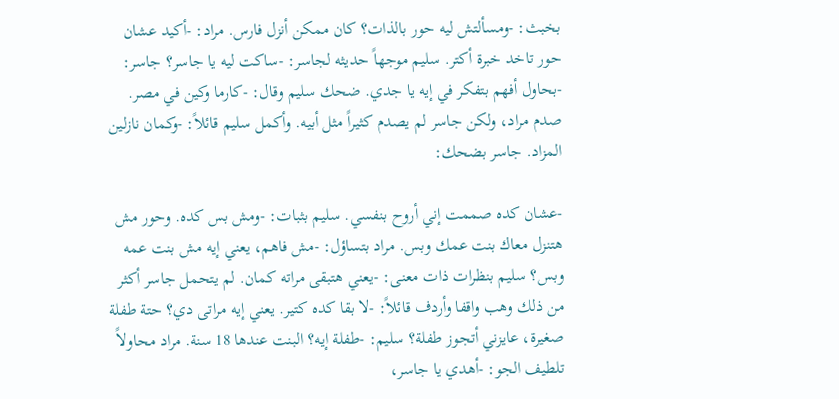بخبث: -ومسألتش ليه حور بالذات؟ كان ممكن أنزل فارس. مراد: -أكيد عشان حور تاخد خبرة أكتر. سليم موجهاً حديثه لجاسر: -ساكت ليه يا جاسر؟ جاسر: -بحاول أفهم بتفكر في إيه يا جدي. ضحك سليم وقال: -كارما وكين في مصر. صدم مراد، ولكن جاسر لم يصدم كثيراً مثل أبيه. وأكمل سليم قائلاً: -وكمان نازلين المزاد. جاسر بضحك:

-عشان كده صممت إني أروح بنفسي. سليم بثبات: -ومش بس كده. وحور مش هتنزل معاك بنت عمك وبس. مراد بتساؤل: -مش فاهم، يعني إيه مش بنت عمه وبس؟ سليم بنظرات ذات معنى: -يعني هتبقى مراته كمان. لم يتحمل جاسر أكثر من ذلك وهب واقفا وأردف قائلاً: -لا بقا كده كتير. يعني إيه مراتى دي؟ حتة طفلة صغيرة، عايزني أتجوز طفلة؟ سليم: -طفلة إيه؟ البنت عندها 18 سنة. مراد محاولاً تلطيف الجو: -أهدي يا جاسر،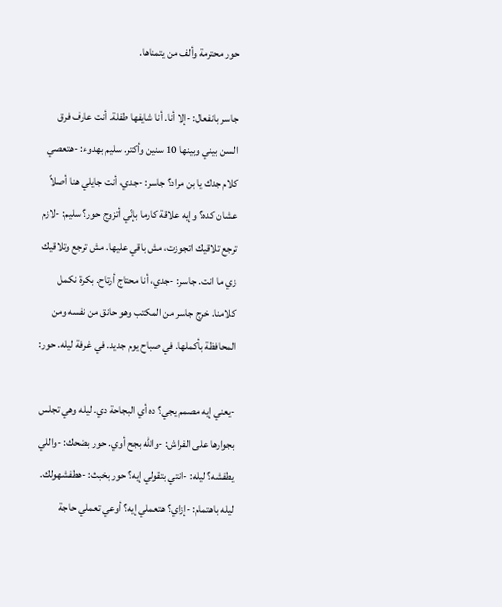حور محترمة وألف من يتمناها.

جاسر بانفعال: -إلا أنا. أنا شايفها طفلة. أنت عارف فرق السن بيني وبينها 10 سنين وأكتر. سليم بهدوء: -هتعصي كلام جدك يا بن مراد؟ جاسر: -جدي، أنت جايلي هنا أصلاً عشان كده؟ وإيه علاقة كارما بإنّي أتزوج حور؟ سليم: -لازم ترجع تلاقيك اتجوزت، مش باقي عليها. مش ترجع وتلاقيك زي ما انت. جاسر: -جدي، أنا محتاج أرتاح. بكرة نكمل كلامنا. خرج جاسر من المكتب وهو حانق من نفسه ومن المحافظة بأكملها. في صباح يوم جديد. في غرفة ليله. حور:

-يعني إيه مصمم يجي؟ ده أي البجاحة دي. ليله وهي تجلس بجوارها على الفراش: -والله بجح أوي. حور بضحك: -واللي يطفشه؟ ليله: -انتي بتقولي إيه؟ حور بخبث: -هطفشهولك. ليله باهتمام: -إزاي؟ هتعملي إيه؟ أوعي تعملي حاجة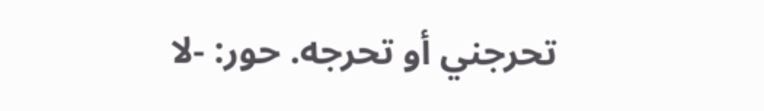تحرجني أو تحرجه. حور: -لا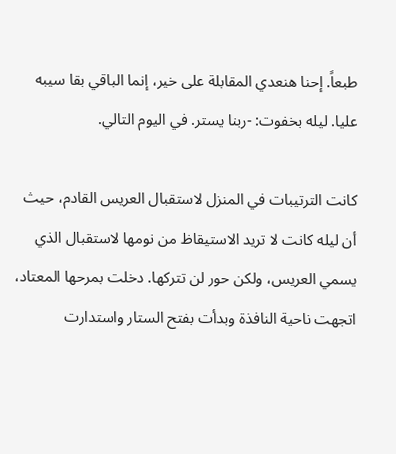طبعاً. إحنا هنعدي المقابلة على خير، إنما الباقي بقا سيبه عليا. ليله بخفوت: -ربنا يستر. في اليوم التالي.

كانت الترتيبات في المنزل لاستقبال العريس القادم، حيث أن ليله كانت لا تريد الاستيقاظ من نومها لاستقبال الذي يسمي العريس، ولكن حور لن تتركها. دخلت بمرحها المعتاد، اتجهت ناحية النافذة وبدأت بفتح الستار واستدارت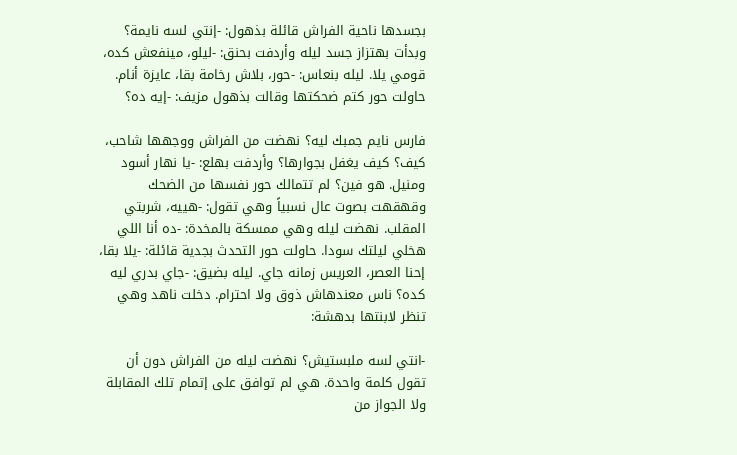بجسدها ناحية الفراش قائلة بذهول: -إنتي لسه نايمة؟ وبدأت بهتزاز جسد ليله وأردفت بحنق: -ليلو، مينفعش كده، قومي يلا. ليله بنعاس: -حور، بلاش رخامة بقا، عايزة أنام. حاولت حور كتم ضحكتها وقالت بذهول مزيف: -إيه ده؟

فارس نايم جمبك ليه؟ نهضت من الفراش ووجهها شاحب، كيف؟ كيف يغفل بجوارها؟ وأردفت بهلع: -يا نهار أسود ومنيل. هو فين؟ لم تتمالك حور نفسها من الضحك وقهقهت بصوت عال نسبياً وهي تقول: -هييه، شربتي المقلب. نهضت ليله وهي ممسكة بالمخدة: -ده أنا اللي هخلي ليلتك سودا. حاولت حور التحدث بجدية قائلة: -يلا بقا، إحنا العصر، العريس زمانه جاي. ليله بضيق: -جاي بدري ليه كده؟ ناس معندهاش ذوق ولا احترام. دخلت ناهد وهي تنظر لابنتها بدهشة:

-انتي لسه ملبستيش؟ نهضت ليله من الفراش دون أن تقول كلمة واحدة. هي لم توافق على إتمام تلك المقابلة ولا الجواز من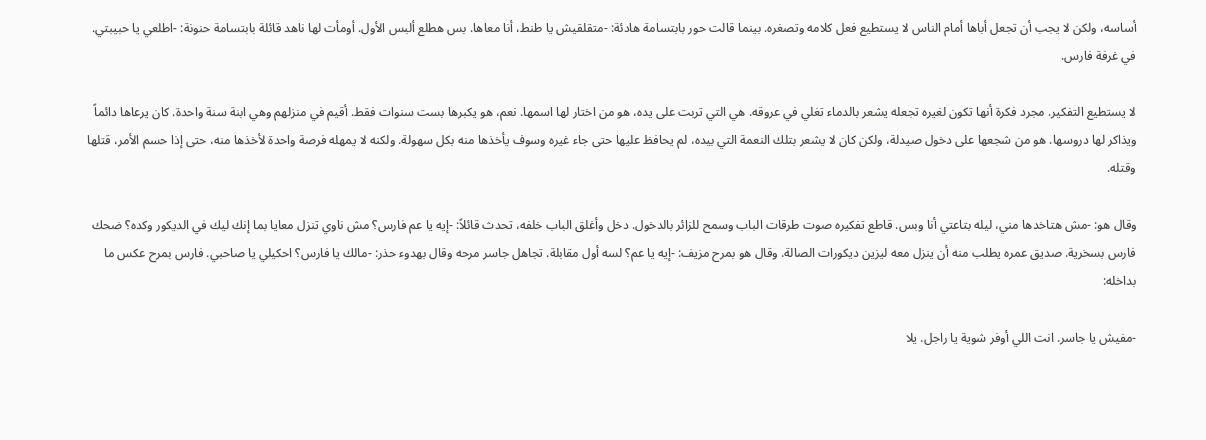أساسه، ولكن لا يجب أن تجعل أباها أمام الناس لا يستطيع فعل كلامه وتصغره. بينما قالت حور بابتسامة هادئة: -متقلقيش يا طنط، أنا معاها. بس هطلع ألبس الأول. أومأت لها ناهد قائلة بابتسامة حنونة: -اطلعي يا حبيبتي. في غرفة فارس.

لا يستطيع التفكير. مجرد فكرة أنها تكون لغيره تجعله يشعر بالدماء تغلي في عروقه. هي التي تربت على يده، هو من اختار لها اسمها. نعم، هو يكبرها بست سنوات فقط. أقيم في منزلهم وهي ابنة سنة واحدة. كان يرعاها دائماً ويذاكر لها دروسها. هو من شجعها على دخول صيدلة، ولكن كان لا يشعر بتلك النعمة التي بيده، لم يحافظ عليها حتى جاء غيره وسوف يأخذها منه بكل سهولة. ولكنه لا يمهله فرصة واحدة لأخذها منه، حتى إذا حسم الأمر، قتلها وقتله.

وقال هو: -مش هتاخدها مني، ليله بتاعتي أنا وبس. قاطع تفكيره صوت طرقات الباب وسمح للزائر بالدخول. دخل وأغلق الباب خلفه، تحدث قائلاً: -إيه يا عم فارس؟ مش ناوي تنزل معايا بما إنك ليك في الديكور وكده؟ ضحك فارس بسخرية. صديق عمره يطلب منه أن ينزل معه ليزين ديكورات الصالة. وقال هو بمرح مزيف: -إيه يا عم؟ لسه أول مقابلة. تجاهل جاسر مرحه وقال بهدوء حذر: -مالك يا فارس؟ احكيلي يا صاحبي. فارس بمرح عكس ما بداخله:

-مفيش يا جاسر. انت اللي أوفر شوية يا راجل. يلا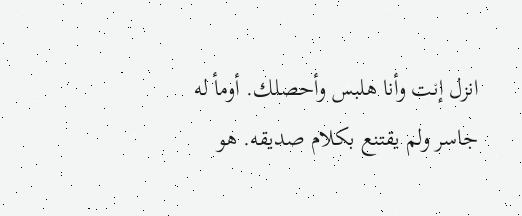انزل إنت وأنا هلبس وأحصلك. أومأ له جاسر ولم يقتنع بكلام صديقه. هو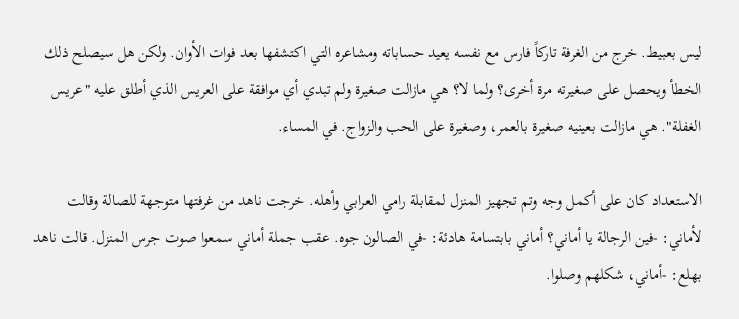ليس بعبيط. خرج من الغرفة تاركاً فارس مع نفسه يعيد حساباته ومشاعره التي اكتشفها بعد فوات الأوان. ولكن هل سيصلح ذلك الخطأ ويحصل على صغيرته مرة أخرى؟ ولما لا؟ هي مازالت صغيرة ولم تبدي أي موافقة على العريس الذي أطلق عليه "عريس الغفلة". هي مازالت بعينيه صغيرة بالعمر، وصغيرة على الحب والزواج. في المساء.

الاستعداد كان على أكمل وجه وتم تجهيز المنزل لمقابلة رامي العرابي وأهله. خرجت ناهد من غرفتها متوجهة للصالة وقالت لأماني: -فين الرجالة يا أماني؟ أماني بابتسامة هادئة: -في الصالون جوه. عقب جملة أماني سمعوا صوت جرس المنزل. قالت ناهد بهلع: -أماني، شكلهم وصلوا.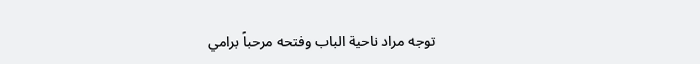توجه مراد ناحية الباب وفتحه مرحباً برامي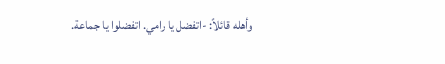وأهله قائلاً: -اتفضل يا رامي. اتفضلوا يا جماعة.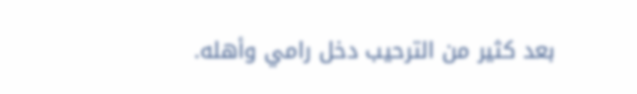بعد كثير من الترحيب دخل رامي وأهله.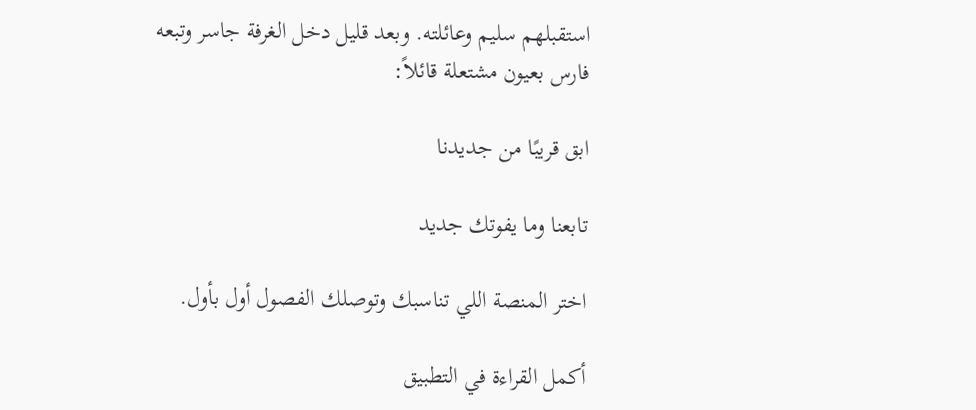استقبلهم سليم وعائلته. وبعد قليل دخل الغرفة جاسر وتبعه فارس بعيون مشتعلة قائلاً:

ابق قريبًا من جديدنا

تابعنا وما يفوتك جديد

اختر المنصة اللي تناسبك وتوصلك الفصول أول بأول.

أكمل القراءة في التطبيق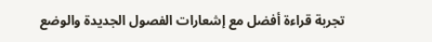تجربة قراءة أفضل مع إشعارات الفصول الجديدة والوضع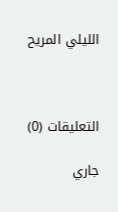الليلي المريح



التعليقات (0)

جاري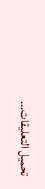تحميل التعليقات...